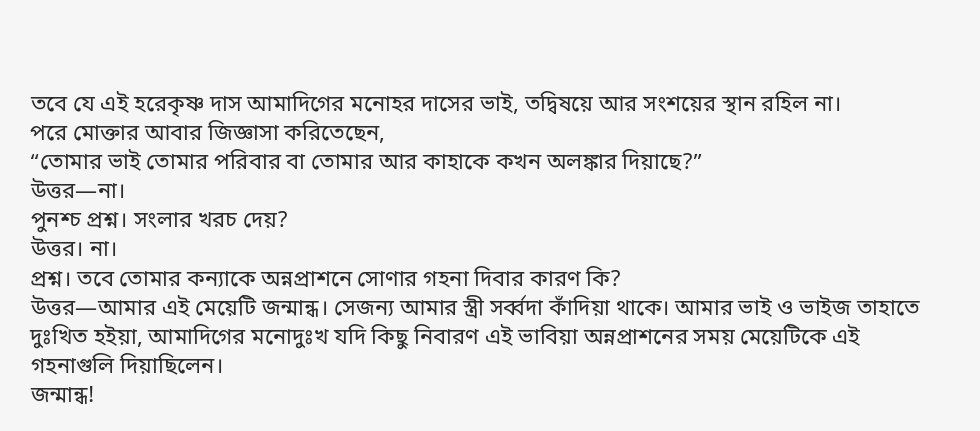তবে যে এই হরেকৃষ্ণ দাস আমাদিগের মনোহর দাসের ভাই, তদ্বিষয়ে আর সংশয়ের স্থান রহিল না।
পরে মোক্তার আবার জিজ্ঞাসা করিতেছেন,
“তোমার ভাই তোমার পরিবার বা তোমার আর কাহাকে কখন অলঙ্কার দিয়াছে?”
উত্তর—না।
পুনশ্চ প্রশ্ন। সংলার খরচ দেয়?
উত্তর। না।
প্রশ্ন। তবে তোমার কন্যাকে অন্নপ্রাশনে সোণার গহনা দিবার কারণ কি?
উত্তর—আমার এই মেয়েটি জন্মান্ধ। সেজন্য আমার স্ত্রী সর্ব্বদা কাঁদিয়া থাকে। আমার ভাই ও ভাইজ তাহাতে দুঃখিত হইয়া, আমাদিগের মনোদুঃখ যদি কিছু নিবারণ এই ভাবিয়া অন্নপ্রাশনের সময় মেয়েটিকে এই গহনাগুলি দিয়াছিলেন।
জন্মান্ধ!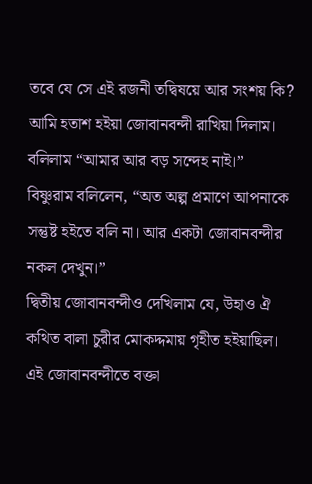তবে যে সে এই রজনী তদ্বিষয়ে আর সংশয় কি?
আমি হতাশ হইয়া জোবানবন্দী রাখিয়া দিলাম। বলিলাম “আমার আর বড় সন্দেহ নাই।”
বিষ্ণুরাম বলিলেন, “অত অল্প প্রমাণে আপনাকে সন্তুষ্ট হইতে বলি না। আর একটা জোবানবন্দীর নকল দেখুন।”
দ্বিতীয় জোবানবন্দীও দেখিলাম যে, উহাও ঐ কথিত বালা চুরীর মোকদ্দমায় গৃহীত হইয়াছিল। এই জোবানবন্দীতে বক্তা